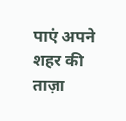पाएं अपने शहर की ताज़ा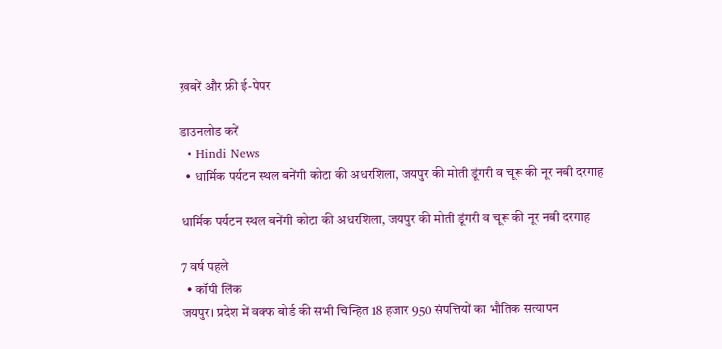ख़बरें और फ्री ई-पेपर

डाउनलोड करें
  • Hindi News
  • धार्मिक पर्यटन स्थल बनेंगी कोटा की अधरशिला, जयपुर की मोती डूंगरी व चूरू की नूर नबी दरगाह

धार्मिक पर्यटन स्थल बनेंगी कोटा की अधरशिला, जयपुर की मोती डूंगरी व चूरू की नूर नबी दरगाह

7 वर्ष पहले
  • कॉपी लिंक
जयपुर। प्रदेश में वक्फ बोर्ड की सभी चिन्हित 18 हजार 950 संपत्तियों का भौतिक सत्यापन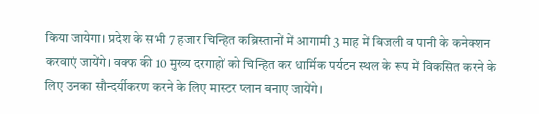किया जायेगा। प्रदेश के सभी 7 हजार चिन्हित कब्रिस्तानों में आगामी 3 माह में बिजली व पानी के कनेक्शन करवाएं जायेंगे। वक्फ की 10 मुख्य दरगाहों को चिन्हित कर धार्मिक पर्यटन स्थल के रूप में विकसित करने के लिए उनका सौन्दर्यीकरण करने के लिए मास्टर प्लान बनाए जायेंगे।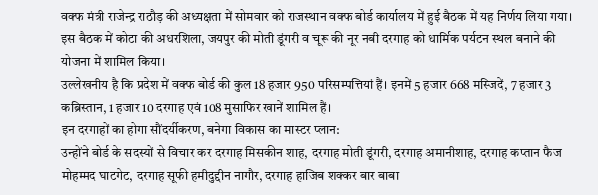वक्फ मंत्री राजेन्द्र राठौड़ की अध्यक्षता में सोमवार को राजस्थान वक्फ बोर्ड कार्यालय में हुई बैठक में यह निर्णय लिया गया। इस बैठक में कोटा की अधरशिला, जयपुर की मोती डूंगरी व चूरू की नूर नबी दरगाह को धार्मिक पर्यटन स्थल बनाने की योजना में शामिल किया।
उल्‍लेखनीय है कि प्रदेश में वक्फ बोर्ड की कुल 18 हजार 950 परिसम्पत्तियां हैं। इनमें 5 हजार 668 मस्जिदें, 7 हजार 3 कब्रिस्तान, 1 हजार 10 दरगाह एवं 108 मुसाफिर खानें शामिल हैं।
इन दरगाहों का होगा सौंदर्यीकरण, बनेगा विकास का मास्‍टर प्‍लान:
उन्होंने बोर्ड के सदस्यों से विचार कर दरगाह मिसकीन शाह, दरगाह मोती डूंगरी, दरगाह अमानीशाह, दरगाह कप्तान फैज मोहम्मद घाटगेट, दरगाह सूफी हमीदुद्दीन नागौर, दरगाह हाजिब शक्कर बार बाबा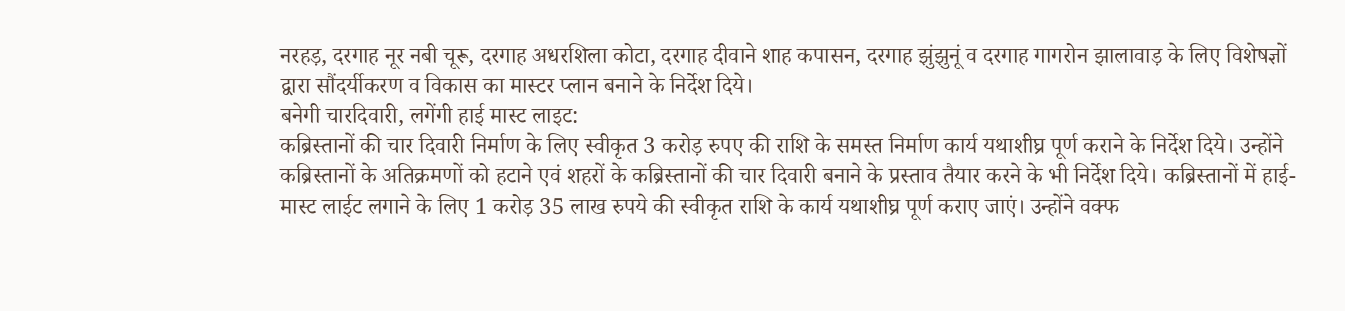नरहड़, दरगाह नूर नबी चूरू, दरगाह अधरशिला कोटा, दरगाह दीवाने शाह कपासन, दरगाह झुंझुनूं व दरगाह गागरोन झालावाड़ के लिए विशेषज्ञों द्वारा सौंदर्यीकरण व विकास का मास्टर प्लान बनाने के निर्देश दिये।
बनेगी चारदिवारी, लगेंगी हाई मास्‍ट लाइट:
कब्रिस्तानों की चार दिवारी निर्माण के लिए स्वीकृत 3 करोड़ रुपए की राशि के समस्त निर्माण कार्य यथाशीघ्र पूर्ण कराने के निर्देश दिये। उन्होंने कब्रिस्तानों के अतिक्रमणों को हटाने एवं शहरों के कब्रिस्तानों की चार दिवारी बनाने के प्रस्ताव तैयार करने के भी निर्देश दिये। कब्रिस्तानों में हाई-मास्ट लाईट लगाने के लिए 1 करोड़ 35 लाख रुपये की स्वीकृत राशि के कार्य यथाशीघ्र पूर्ण कराए जाएं। उन्होंने वक्फ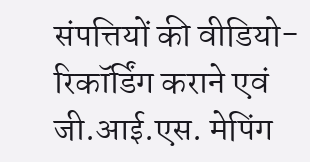संपत्तियों की वीडियो-रिकॉर्डिंग कराने एवं जी.आई.एस. मेपिंग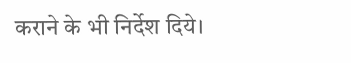कराने के भी निर्देश दिये।